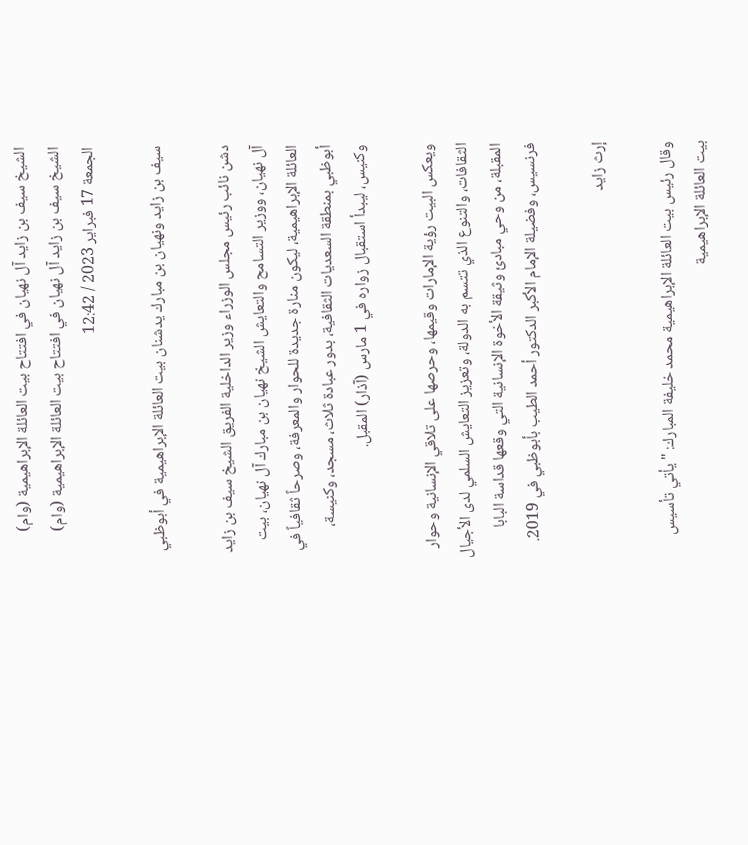الشيخ سيف بن زايد آل نهيان في افتتاح بيت العائلة الإبراهيمية (وام)
الشيخ سيف بن زايد آل نهيان في افتتاح بيت العائلة الإبراهيمية (وام)
الجمعة 17 فبراير 2023 / 12:42

سيف بن زايد ونهيان بن مبارك يدشنان بيت العائلة الإبراهيمية في أبوظبي

دشن نائب رئيس مجلس الوزراء وزير الداخلية الفريق الشيخ سيف بن زايد آل نهیان، ووزير التسامح والتعايش الشيخ نهيان بن مبارك آل نهيان، بيت العائلة الإبراهيمية، ليكون منارة جديدة للحوار والمعرفة، وصرحاً ثقافياً في أبوظبي بمنطقة السعديات الثقافية، بدور عبادة ثلاث، مسجد، وكنيسة، وكنيس، ليبدأ استقبال زواره في 1 مارس (آذار) المقبل.

ويعكس البيت رؤية الإمارات وقيمها، وحرصها على تلاقي الإنسانية وحوار الثقافات، والتنوع الذي تتسم به الدولة، وتعزيز التعايش السلمي لدى الأجيال المقبلة، من وحي مبادئ وثيقة الأخوة الإنسانية التي وقعها قداسة البابا فرنسيس، وفضيلة الإمام الأكبر الدكتور أحمد الطيب بأبوظبي في 2019.

إرث زايد

وقال رئيس بيت العائلة الإبراهيمية محمد خليفة المبارك: "يأتي تأسيس بيت العائلة الإبراهيمية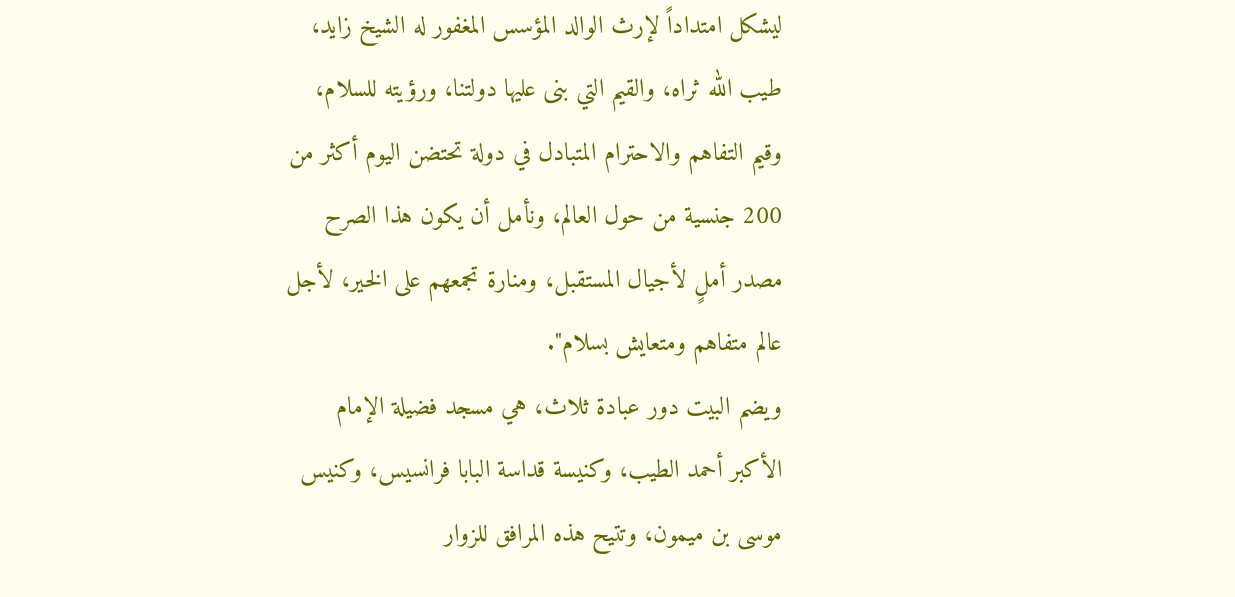ليشكل امتداداً لإرث الوالد المؤسس المغفور له الشيخ زايد، طيب الله ثراه، والقيم التي بنى عليها دولتنا، ورؤيته للسلام، وقيم التفاهم والاحترام المتبادل في دولة تحتضن اليوم أكثر من 200 جنسية من حول العالم، ونأمل أن يكون هذا الصرح مصدر أملٍ لأجيال المستقبل، ومنارة تجمعهم على الخير، لأجل عالم متفاهم ومتعايش بسلام".
ويضم البيت دور عبادة ثلاث، هي مسجد فضيلة الإمام الأكبر أحمد الطيب، وكنيسة قداسة البابا فرانسيس، وكنيس موسى بن ميمون، وتتيح هذه المرافق للزوار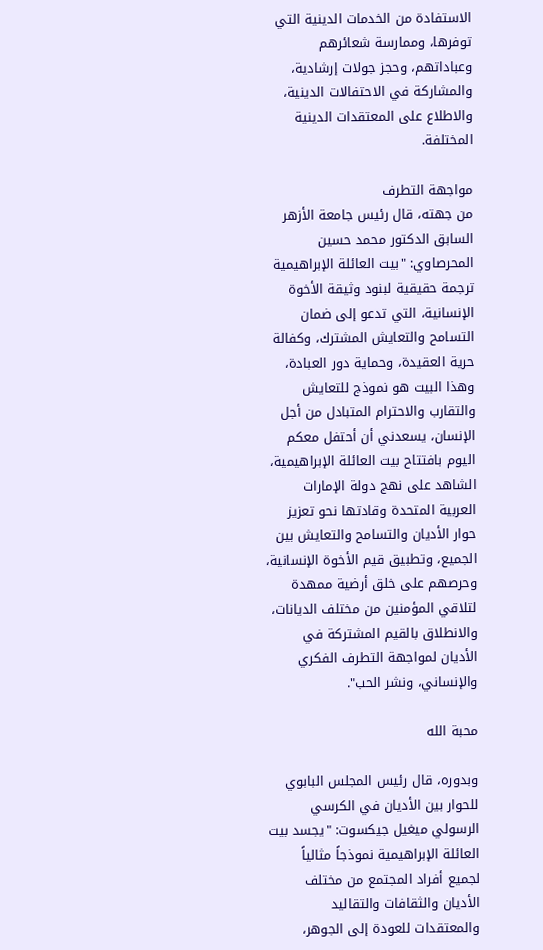الاستفادة من الخدمات الدينية التي توفرها، وممارسة شعائرهم وعباداتهم، وحجز جولات إرشادية، والمشاركة في الاحتفالات الدينية، والاطلاع على المعتقدات الدينية المختلفة.

مواجهة التطرف
من جهته، قال رئيس جامعة الأزهر السابق الدكتور محمد حسين المحرصاوي: "بيت العائلة الإبراهيمية ترجمة حقيقية لبنود وثيقة الأخوة الإنسانية، التي تدعو إلى ضمان التسامح والتعايش المشترك، وكفالة حرية العقيدة، وحماية دور العبادة، وهذا البيت هو نموذج للتعايش والتقارب والاحترام المتبادل من أجل الإنسان، يسعدني أن أحتفل معكم اليوم بافتتاح بيت العائلة الإبراهيمية، الشاهد على نهج دولة الإمارات العربية المتحدة وقادتها نحو تعزيز حوار الأديان والتسامح والتعايش بين الجميع، وتطبيق قيم الأخوة الإنسانية، وحرصهم على خلق أرضية ممهدة لتلاقي المؤمنين من مختلف الديانات، والانطلاق بالقيم المشتركة في الأديان لمواجهة التطرف الفكري والإنساني، ونشر الحب".

محبة الله

وبدوره، قال رئيس المجلس البابوي للحوار بين الأديان في الكرسي الرسولي ميغيل جيكسوت: "يجسد بيت العائلة الإبراهيمية نموذجاً مثالياً لجميع أفراد المجتمع من مختلف الأديان والثقافات والتقاليد والمعتقدات للعودة إلى الجوهر،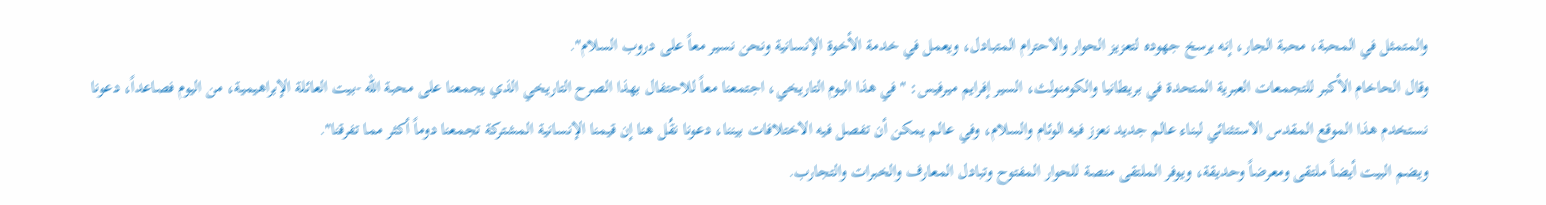والمتمثل في المحبة، محبة الجار، إنه يرسخ جهوده لتعزيز الحوار والاحترام المتبادل، ويعمل في خدمة الأخوة الإنسانية ونحن نسير معاً على دروب السلام".
وقال الحاخام الأكبر للتجمعات العبرية المتحدة في بريطانيا والكومنولث، السير إفرايم ميرفيس: "في هذا اليوم التاريخي، اجتمعنا معاً للاحتفال بهذا الصرح التاريخي الذي يجمعنا على محبة الله -بيت العائلة الإبراهيمية، من اليوم فصاعداً، دعونا نستخدم هذا الموقع المقدس الاستثنائي لبناء عالم جديد نعزز فيه الوئام والسلام، وفي عالم يمكن أن تفصل فيه الاختلافات بيننا، دعونا نقُل هنا إن قيمنا الإنسانية المشتركة تجمعنا دوماً أكثر مما تفرقنا".
ويضم البيت أيضاً ملتقى ومعرضاً وحديقة، ويوفر الملتقى منصة للحوار المفتوح وتبادل المعارف والخبرات والتجارب.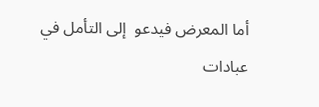أما المعرض فيدعو  إلى التأمل في عبادات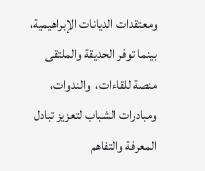ومعتقدات الديانات الإبراهيمية، بينما توفر الحديقة والملتقى منصة للقاءات،  والندوات،  ومبادرات الشباب لتعزيز تبادل المعرفة والتفاهم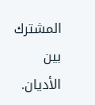المشترك بين الأديان.